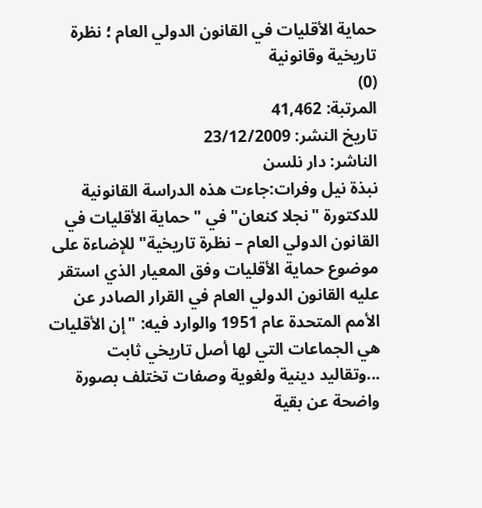حماية الأقليات في القانون الدولي العام ؛ نظرة تاريخية وقانونية
(0)
المرتبة: 41,462
تاريخ النشر: 23/12/2009
الناشر: دار نلسن
نبذة نيل وفرات:جاءت هذه الدراسة القانونية للدكتورة "نجلا كنعان" في "حماية الأقليات في القانون الدولي العام – نظرة تاريخية" للإضاءة على موضوع حماية الأقليات وفق المعيار الذي استقر عليه القانون الدولي العام في القرار الصادر عن الأمم المتحدة عام 1951 والوارد فيه: "إن الأقليات هي الجماعات التي لها أصل تاريخي ثابت ...وتقاليد دينية ولغوية وصفات تختلف بصورة واضحة عن بقية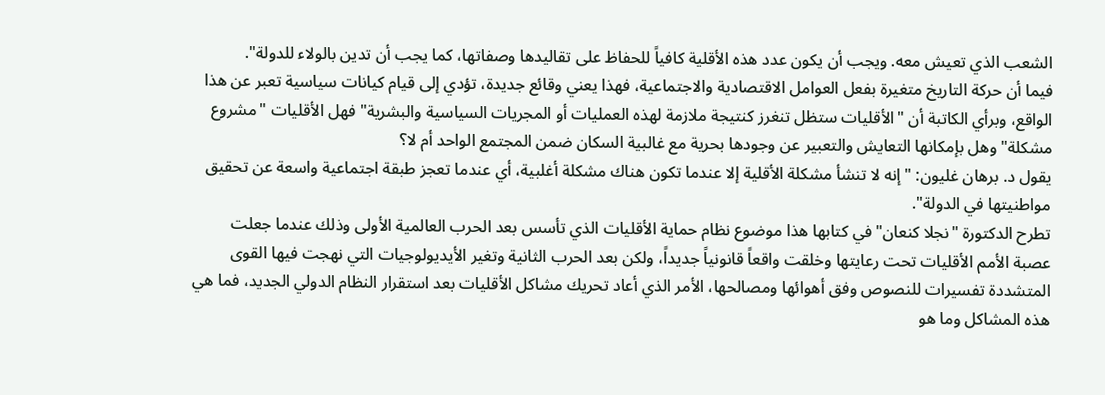الشعب الذي تعيش معه. ويجب أن يكون عدد هذه الأقلية كافياً للحفاظ على تقاليدها وصفاتها، كما يجب أن تدين بالولاء للدولة".
فيما أن حركة التاريخ متغيرة بفعل العوامل الاقتصادية والاجتماعية، فهذا يعني وقائع جديدة، تؤدي إلى قيام كيانات سياسية تعبر عن هذا الواقع، وبرأي الكاتبة أن "الأقليات ستظل تنغرز كنتيجة ملازمة لهذه العمليات أو المجريات السياسية والبشرية" فهل الأقليات "مشروع مشكلة" وهل بإمكانها التعايش والتعبير عن وجودها بحرية مع غالبية السكان ضمن المجتمع الواحد أم لا؟
يقول د. برهان غليون: "إنه لا تنشأ مشكلة الأقلية إلا عندما تكون هناك مشكلة أغلبية، أي عندما تعجز طبقة اجتماعية واسعة عن تحقيق مواطنيتها في الدولة".
تطرح الدكتورة "نجلا كنعان" في كتابها هذا موضوع نظام حماية الأقليات الذي تأسس بعد الحرب العالمية الأولى وذلك عندما جعلت عصبة الأمم الأقليات تحت رعايتها وخلقت واقعاً قانونياً جديداً، ولكن بعد الحرب الثانية وتغير الأيديولوجيات التي نهجت فيها القوى المتشددة تفسيرات للنصوص وفق أهوائها ومصالحها، الأمر الذي أعاد تحريك مشاكل الأقليات بعد استقرار النظام الدولي الجديد، فما هي هذه المشاكل وما هو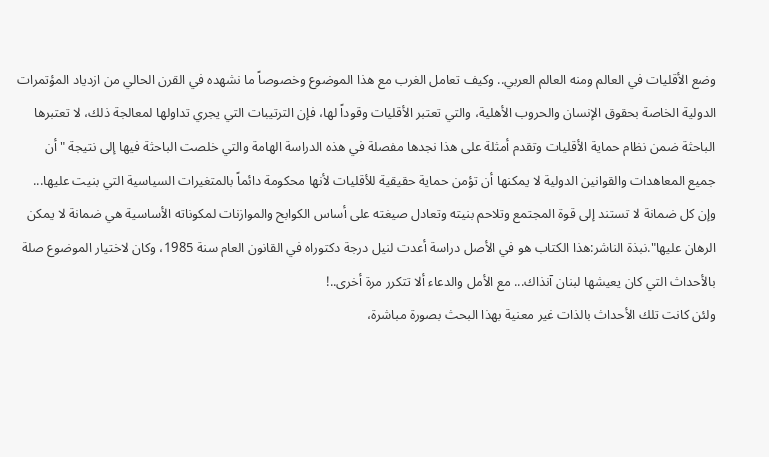وضع الأقليات في العالم ومنه العالم العربي.. وكيف تعامل الغرب مع هذا الموضوع وخصوصاً ما نشهده في القرن الحالي من ازدياد المؤتمرات الدولية الخاصة بحقوق الإنسان والحروب الأهلية، والتي تعتبر الأقليات وقوداً لها، فإن الترتيبات التي يجري تداولها لمعالجة ذلك، لا تعتبرها الباحثة ضمن نظام حماية الأقليات وتقدم أمثلة على هذا نجدها مفصلة في هذه الدراسة الهامة والتي خلصت الباحثة فيها إلى نتيجة "أن جميع المعاهدات والقوانين الدولية لا يمكنها أن تؤمن حماية حقيقية للأقليات لأنها محكومة دائماً بالمتغيرات السياسية التي بنيت عليها... وإن كل ضمانة لا تستند إلى قوة المجتمع وتلاحم بنيته وتعادل صيغته على أساس الكوابح والموازنات لمكوناته الأساسية هي ضمانة لا يمكن الرهان عليها".نبذة الناشر:هذا الكتاب هو في الأصل دراسة أعدت لنيل درجة دكتوراه في القانون العام سنة 1985، وكان لاختيار الموضوع صلة بالأحداث التي كان يعيشها لبنان آنذاك... مع الأمل والدعاء ألا تتكرر مرة أخرى..!
ولئن كانت تلك الأحداث بالذات غير معنية بهذا البحث بصورة مباشرة،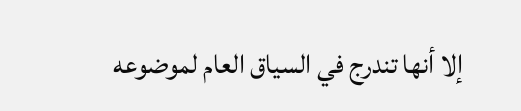إلا أنها تندرج في السياق العام لموضوعه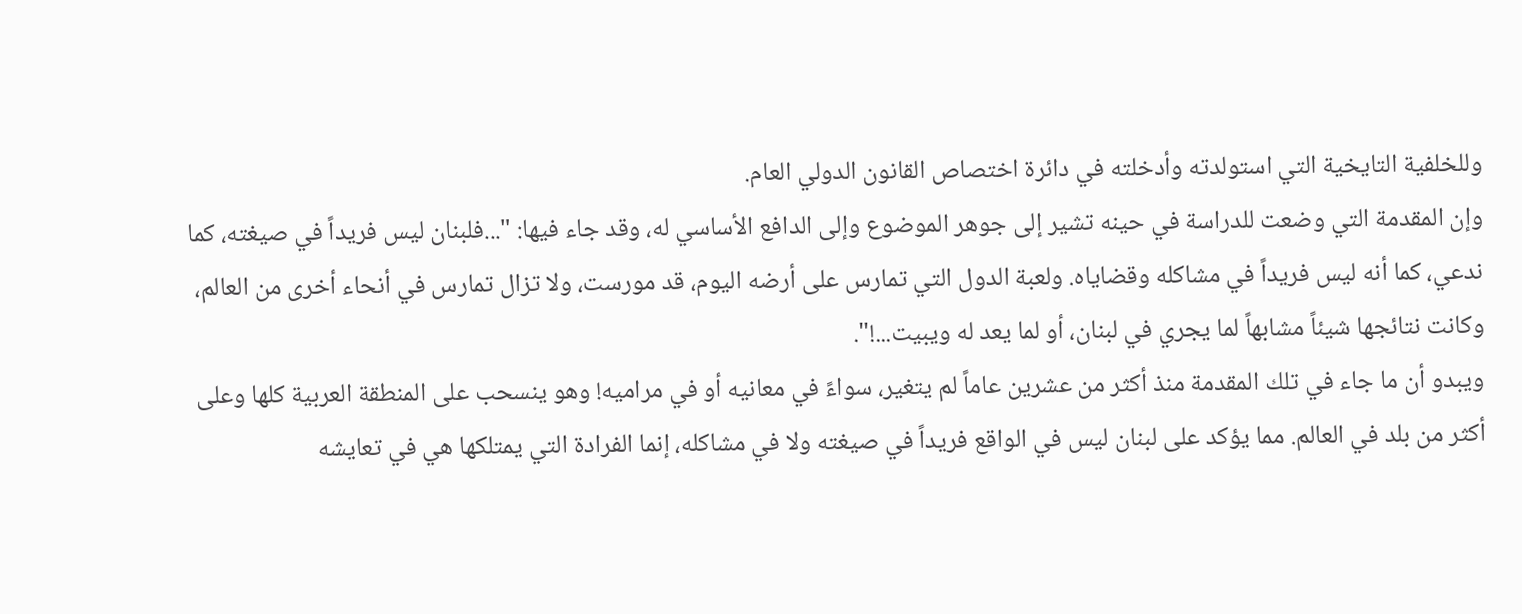وللخلفية التايخية التي استولدته وأدخلته في دائرة اختصاص القانون الدولي العام.
وإن المقدمة التي وضعت للدراسة في حينه تشير إلى جوهر الموضوع وإلى الدافع الأساسي له، وقد جاء فيها: "...فلبنان ليس فريداً في صيغته، كما ندعي، كما أنه ليس فريداً في مشاكله وقضاياه. ولعبة الدول التي تمارس على أرضه اليوم، قد مورست، ولا تزال تمارس في أنحاء أخرى من العالم، وكانت نتائجها شيئاً مشابهاً لما يجري في لبنان، أو لما يعد له ويبيت...!".
ويبدو أن ما جاء في تلك المقدمة منذ أكثر من عشرين عاماً لم يتغير، سواءً في معانيه أو في مراميه! وهو ينسحب على المنطقة العربية كلها وعلى أكثر من بلد في العالم. مما يؤكد على لبنان ليس في الواقع فريداً في صيغته ولا في مشاكله، إنما الفرادة التي يمتلكها هي في تعايشه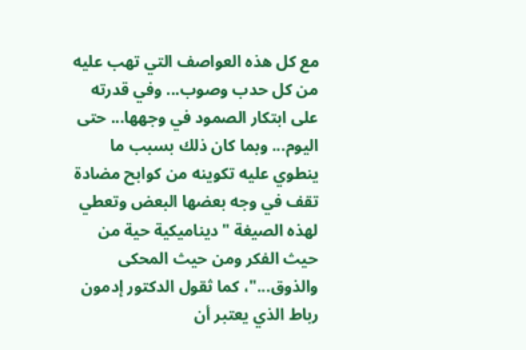مع كل هذه العواصف التي تهب عليه من كل حدب وصوب... وفي قدرته على ابتكار الصمود في وجهها... حتى اليوم... وبما كان ذلك بسبب ما ينطوي عليه تكوينه من كوابح مضادة تقف في وجه بعضها البعض وتعطي لهذه الصيغة "ديناميكية حية من حيث الفكر ومن حيث المحكى والذوق..."، كما ثقول الدكتور إدمون رباط الذي يعتبر أن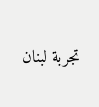تجربة لبنان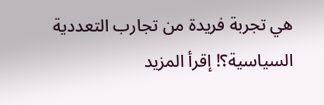هي تجربة فريدة من تجارب التعددية السياسية؟! إقرأ المزيد